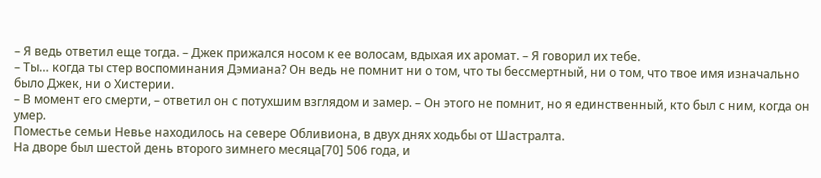– Я ведь ответил еще тогда. – Джек прижался носом к ее волосам, вдыхая их аромат. – Я говорил их тебе.
– Ты… когда ты стер воспоминания Дэмиана? Он ведь не помнит ни о том, что ты бессмертный, ни о том, что твое имя изначально было Джек, ни о Хистерии.
– В момент его смерти, – ответил он с потухшим взглядом и замер. – Он этого не помнит, но я единственный, кто был с ним, когда он умер.
Поместье семьи Невье находилось на севере Обливиона, в двух днях ходьбы от Шастралта.
На дворе был шестой день второго зимнего месяца[70] 506 года, и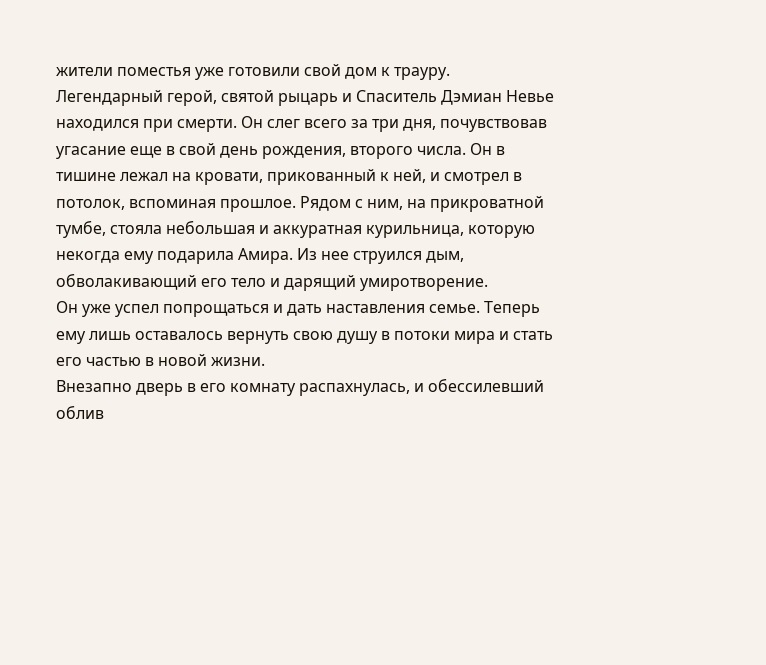жители поместья уже готовили свой дом к трауру.
Легендарный герой, святой рыцарь и Спаситель Дэмиан Невье находился при смерти. Он слег всего за три дня, почувствовав угасание еще в свой день рождения, второго числа. Он в тишине лежал на кровати, прикованный к ней, и смотрел в потолок, вспоминая прошлое. Рядом с ним, на прикроватной тумбе, стояла небольшая и аккуратная курильница, которую некогда ему подарила Амира. Из нее струился дым, обволакивающий его тело и дарящий умиротворение.
Он уже успел попрощаться и дать наставления семье. Теперь ему лишь оставалось вернуть свою душу в потоки мира и стать его частью в новой жизни.
Внезапно дверь в его комнату распахнулась, и обессилевший облив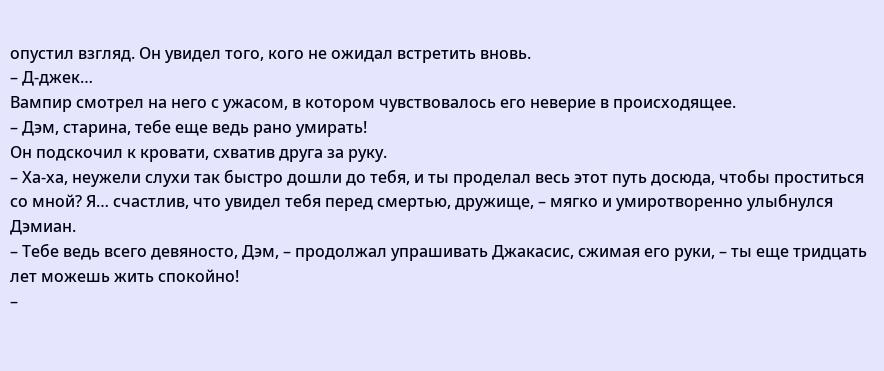опустил взгляд. Он увидел того, кого не ожидал встретить вновь.
– Д-джек…
Вампир смотрел на него с ужасом, в котором чувствовалось его неверие в происходящее.
– Дэм, старина, тебе еще ведь рано умирать!
Он подскочил к кровати, схватив друга за руку.
– Ха-ха, неужели слухи так быстро дошли до тебя, и ты проделал весь этот путь досюда, чтобы проститься со мной? Я… счастлив, что увидел тебя перед смертью, дружище, – мягко и умиротворенно улыбнулся Дэмиан.
– Тебе ведь всего девяносто, Дэм, – продолжал упрашивать Джакасис, сжимая его руки, – ты еще тридцать лет можешь жить спокойно!
–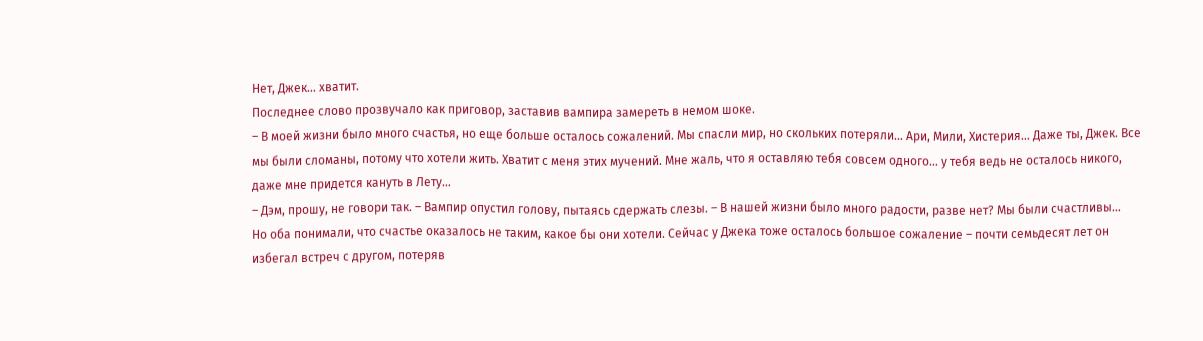Нет, Джек… хватит.
Последнее слово прозвучало как приговор, заставив вампира замереть в немом шоке.
– В моей жизни было много счастья, но еще больше осталось сожалений. Мы спасли мир, но скольких потеряли… Ари, Мили, Хистерия… Даже ты, Джек. Все мы были сломаны, потому что хотели жить. Хватит с меня этих мучений. Мне жаль, что я оставляю тебя совсем одного… у тебя ведь не осталось никого, даже мне придется кануть в Лету…
– Дэм, прошу, не говори так. – Вампир опустил голову, пытаясь сдержать слезы. – В нашей жизни было много радости, разве нет? Мы были счастливы…
Но оба понимали, что счастье оказалось не таким, какое бы они хотели. Сейчас у Джека тоже осталось большое сожаление – почти семьдесят лет он избегал встреч с другом, потеряв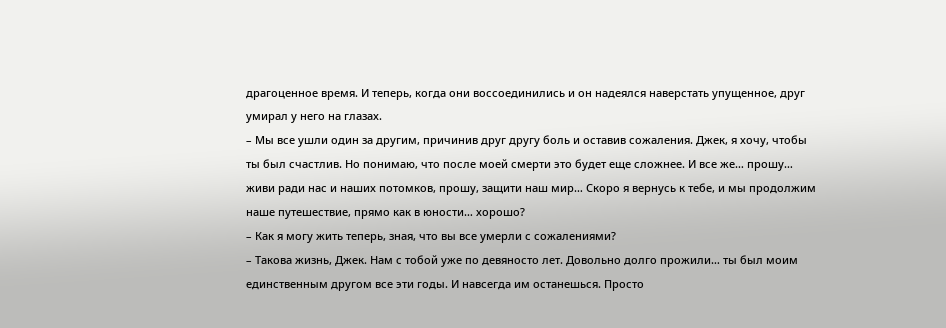драгоценное время. И теперь, когда они воссоединились и он надеялся наверстать упущенное, друг умирал у него на глазах.
– Мы все ушли один за другим, причинив друг другу боль и оставив сожаления. Джек, я хочу, чтобы ты был счастлив. Но понимаю, что после моей смерти это будет еще сложнее. И все же… прошу… живи ради нас и наших потомков, прошу, защити наш мир… Скоро я вернусь к тебе, и мы продолжим наше путешествие, прямо как в юности… хорошо?
– Как я могу жить теперь, зная, что вы все умерли с сожалениями?
– Такова жизнь, Джек. Нам с тобой уже по девяносто лет. Довольно долго прожили… ты был моим единственным другом все эти годы. И навсегда им останешься. Просто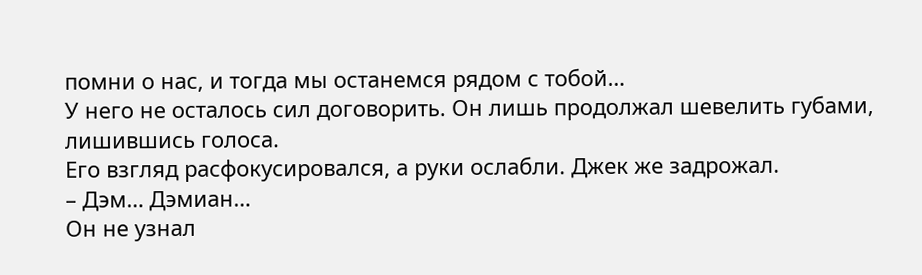помни о нас, и тогда мы останемся рядом с тобой…
У него не осталось сил договорить. Он лишь продолжал шевелить губами, лишившись голоса.
Его взгляд расфокусировался, а руки ослабли. Джек же задрожал.
– Дэм… Дэмиан…
Он не узнал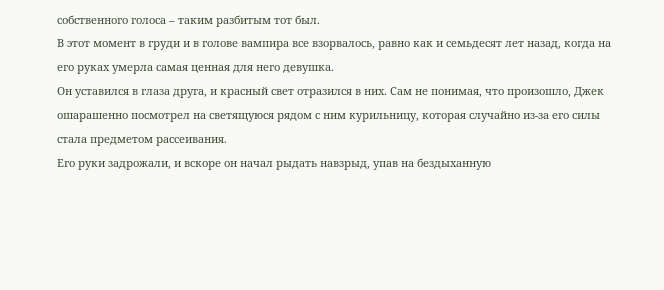собственного голоса – таким разбитым тот был.
В этот момент в груди и в голове вампира все взорвалось, равно как и семьдесят лет назад, когда на его руках умерла самая ценная для него девушка.
Он уставился в глаза друга, и красный свет отразился в них. Сам не понимая, что произошло, Джек ошарашенно посмотрел на светящуюся рядом с ним курильницу, которая случайно из-за его силы стала предметом рассеивания.
Его руки задрожали, и вскоре он начал рыдать навзрыд, упав на бездыханную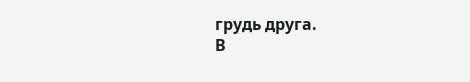грудь друга.
В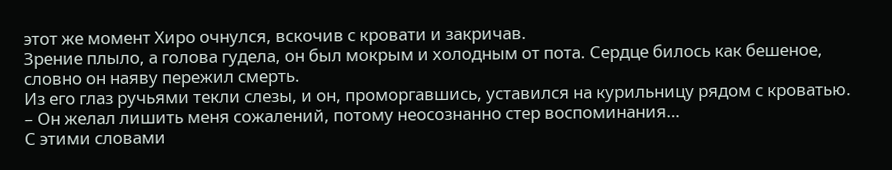этот же момент Хиро очнулся, вскочив с кровати и закричав.
Зрение плыло, а голова гудела, он был мокрым и холодным от пота. Сердце билось как бешеное, словно он наяву пережил смерть.
Из его глаз ручьями текли слезы, и он, проморгавшись, уставился на курильницу рядом с кроватью.
– Он желал лишить меня сожалений, потому неосознанно стер воспоминания…
С этими словами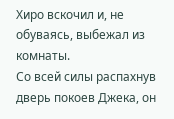Хиро вскочил и, не обуваясь, выбежал из комнаты.
Со всей силы распахнув дверь покоев Джека, он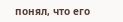понял, что его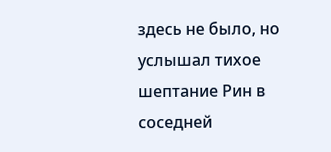здесь не было, но услышал тихое шептание Рин в соседней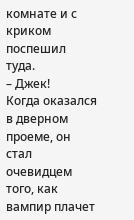комнате и с криком поспешил туда.
– Джек!
Когда оказался в дверном проеме, он стал очевидцем того, как вампир плачет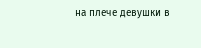на плече девушки в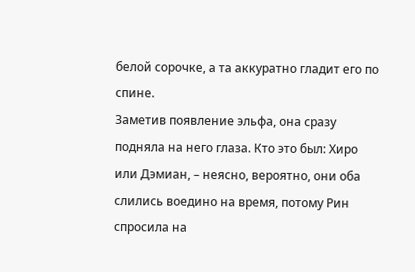белой сорочке, а та аккуратно гладит его по спине.
Заметив появление эльфа, она сразу подняла на него глаза. Кто это был: Хиро или Дэмиан, – неясно, вероятно, они оба слились воедино на время, потому Рин спросила на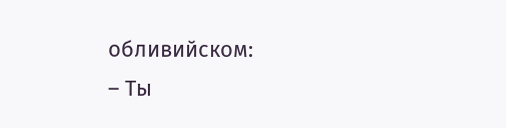обливийском:
– Ты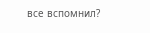все вспомнил?